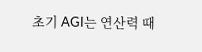초기 AGI는 연산력 때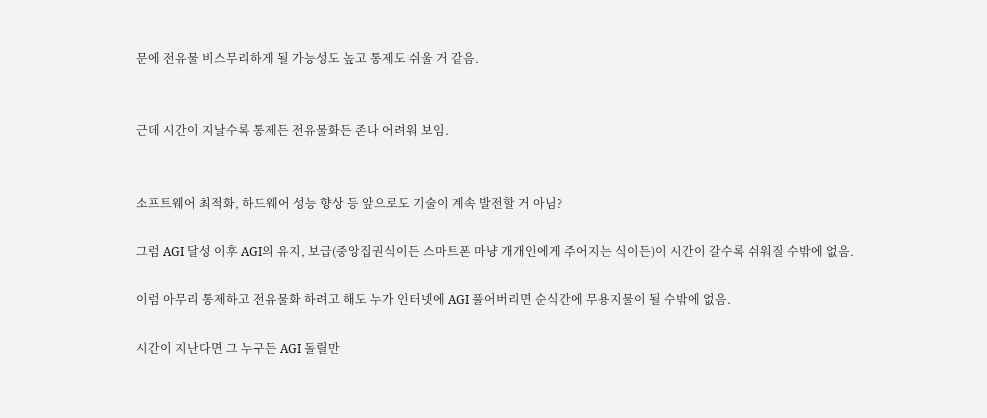문에 전유물 비스무리하게 될 가능성도 높고 통제도 쉬울 거 같음.


근데 시간이 지날수록 통제든 전유물화든 존나 어려워 보임.


소프트웨어 최적화, 하드웨어 성능 향상 등 앞으로도 기술이 계속 발전할 거 아님?

그럼 AGI 달성 이후 AGI의 유지, 보급(중앙집권식이든 스마트폰 마냥 개개인에게 주어지는 식이든)이 시간이 갈수록 쉬워질 수밖에 없음.

이럼 아무리 통제하고 전유물화 하려고 해도 누가 인터넷에 AGI 풀어버리면 순식간에 무용지물이 될 수밖에 없음.

시간이 지난다면 그 누구든 AGI 돌릴만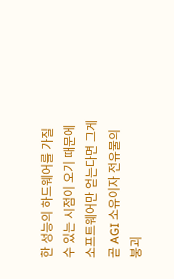한 성능의 하드웨어를 가질 수 있는 시점이 오기 때문에 소프트웨어만 얻는다면 그게 곧 AGI 소유이자 전유물의 붕괴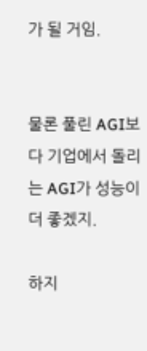가 될 거임.


물론 풀린 AGI보다 기업에서 돌리는 AGI가 성능이 더 좋겠지.

하지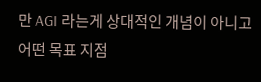만 AGI 라는게 상대적인 개념이 아니고 어떤 목표 지점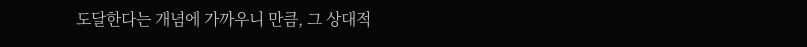도달한다는 개념에 가까우니 만큼, 그 상대적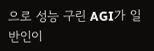으로 성능 구린 AGI가 일반인이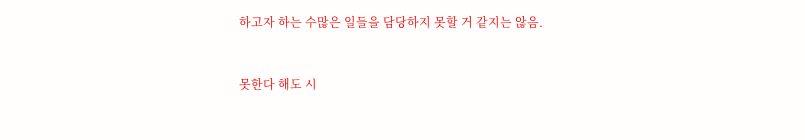하고자 하는 수많은 일들을 담당하지 못할 거 같지는 않음.


못한다 해도 시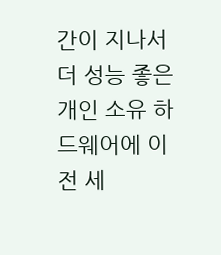간이 지나서 더 성능 좋은 개인 소유 하드웨어에 이전 세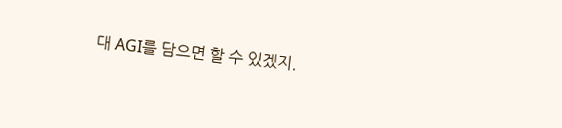대 AGI를 담으면 할 수 있겠지.